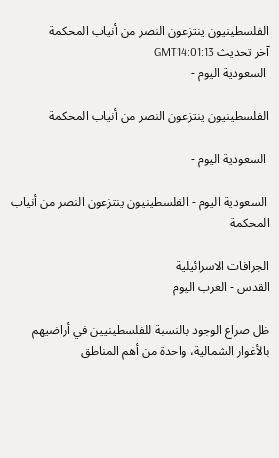الفلسطينيون ينتزعون النصر من أنياب المحكمة
آخر تحديث GMT14:01:13
 السعودية اليوم -

الفلسطينيون ينتزعون النصر من أنياب المحكمة

 السعودية اليوم -

 السعودية اليوم - الفلسطينيون ينتزعون النصر من أنياب المحكمة

الجرافات الاسرائيلية
القدس - العرب اليوم

ظل صراع الوجود بالنسبة للفلسطينيين في أراضيهم بالأغوار الشمالية، واحدة من أهم المناطق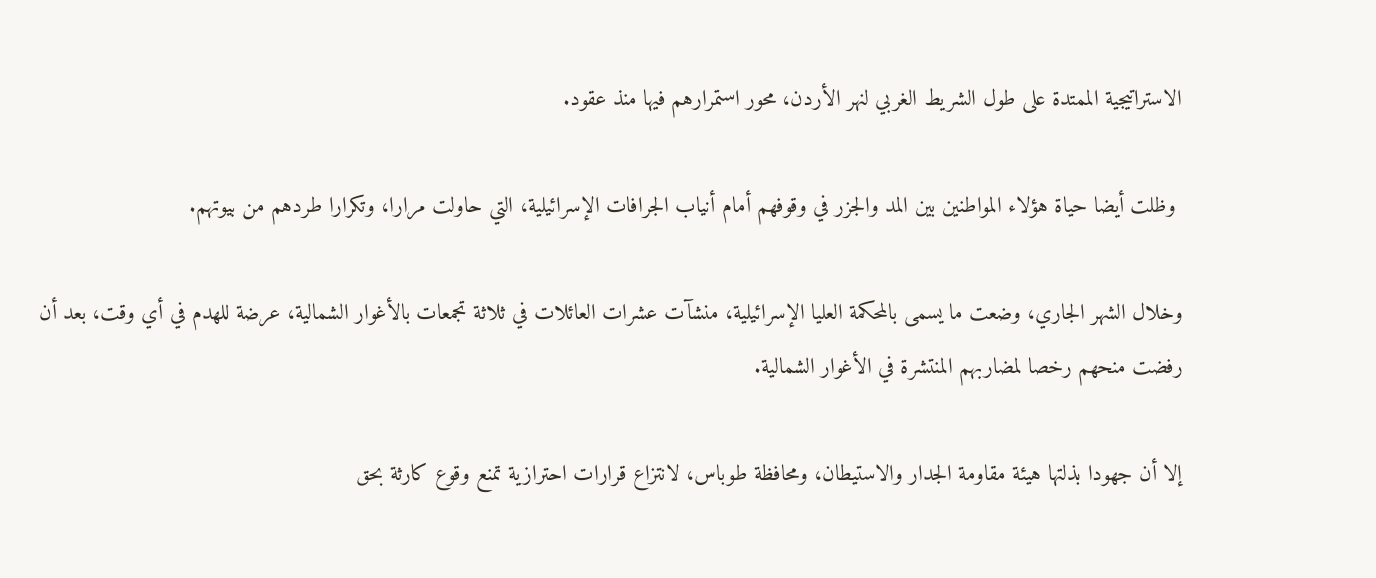الاستراتيجية الممتدة على طول الشريط الغربي لنهر الأردن، محور استمرارهم فيها منذ عقود.

 وظلت أيضا حياة هؤلاء المواطنين بين المد والجزر في وقوفهم أمام أنياب الجرافات الإسرائيلية، التي حاولت مرارا، وتكرارا طردهم من بيوتهم.

وخلال الشهر الجاري، وضعت ما يسمى بالمحكمة العليا الإسرائيلية، منشآت عشرات العائلات في ثلاثة تجمعات بالأغوار الشمالية، عرضة للهدم في أي وقت، بعد أن رفضت منحهم رخصا لمضاربهم المنتشرة في الأغوار الشمالية.

إلا أن جهودا بذلتها هيئة مقاومة الجدار والاستيطان، ومحافظة طوباس، لانتزاع قرارات احترازية تمنع وقوع كارثة بحق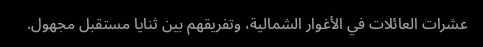عشرات العائلات في الأغوار الشمالية، وتفريقهم بين ثنايا مستقبل مجهول.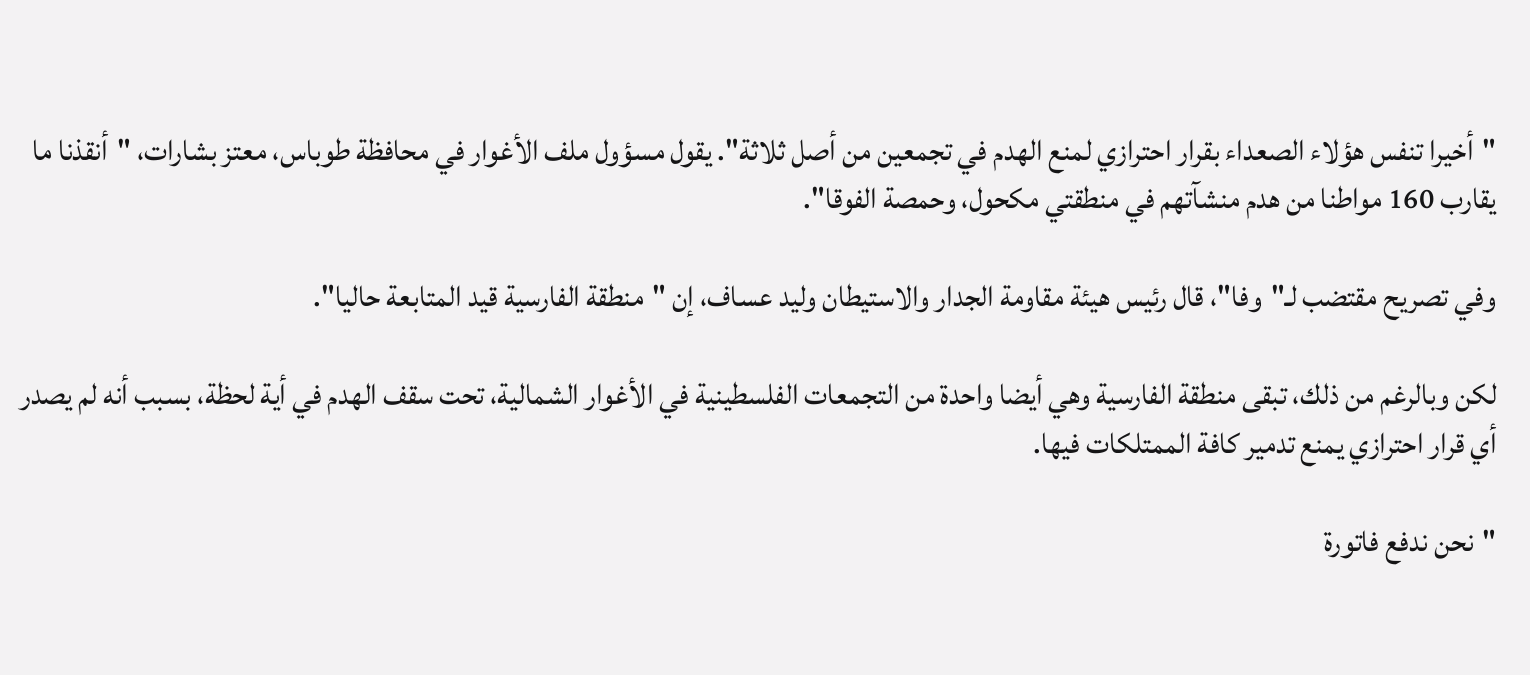"أخيرا تنفس هؤلاء الصعداء بقرار احترازي لمنع الهدم في تجمعين من أصل ثلاثة". يقول مسؤول ملف الأغوار في محافظة طوباس، معتز بشارات، "أنقذنا ما يقارب 160 مواطنا من هدم منشآتهم في منطقتي مكحول، وحمصة الفوقا".

وفي تصريح مقتضب لـ"وفا"، قال رئيس هيئة مقاومة الجدار والاستيطان وليد عساف، إن "منطقة الفارسية قيد المتابعة حاليا".

لكن وبالرغم من ذلك، تبقى منطقة الفارسية وهي أيضا واحدة من التجمعات الفلسطينية في الأغوار الشمالية، تحت سقف الهدم في أية لحظة، بسبب أنه لم يصدر أي قرار احترازي يمنع تدمير كافة الممتلكات فيها.

"نحن ندفع فاتورة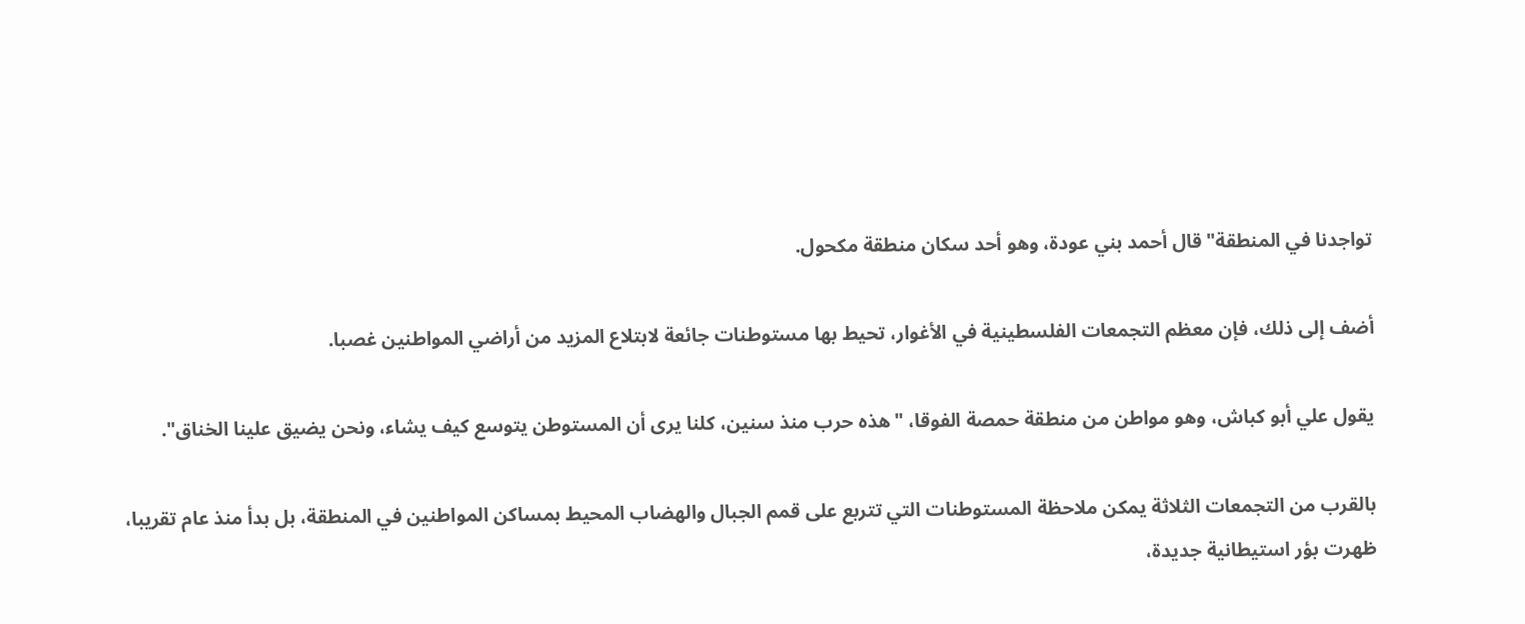تواجدنا في المنطقة" قال أحمد بني عودة، وهو أحد سكان منطقة مكحول.

أضف إلى ذلك، فإن معظم التجمعات الفلسطينية في الأغوار، تحيط بها مستوطنات جائعة لابتلاع المزيد من أراضي المواطنين غصبا.

يقول علي أبو كباش، وهو مواطن من منطقة حمصة الفوقا، "هذه حرب منذ سنين، كلنا يرى أن المستوطن يتوسع كيف يشاء، ونحن يضيق علينا الخناق".

بالقرب من التجمعات الثلاثة يمكن ملاحظة المستوطنات التي تتربع على قمم الجبال والهضاب المحيط بمساكن المواطنين في المنطقة، بل بدأ منذ عام تقريبا، ظهرت بؤر استيطانية جديدة،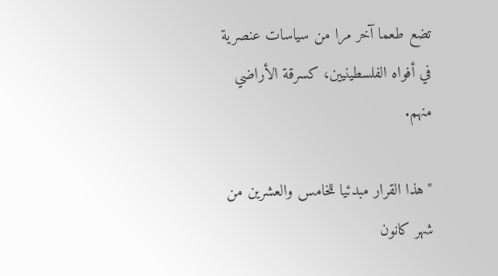تضع طعما آخر مرا من سياسات عنصرية في أفواه الفلسطينيين، كسرقة الأراضي منهم.

"هذا القرار مبدئيا للخامس والعشرين من شهر كانون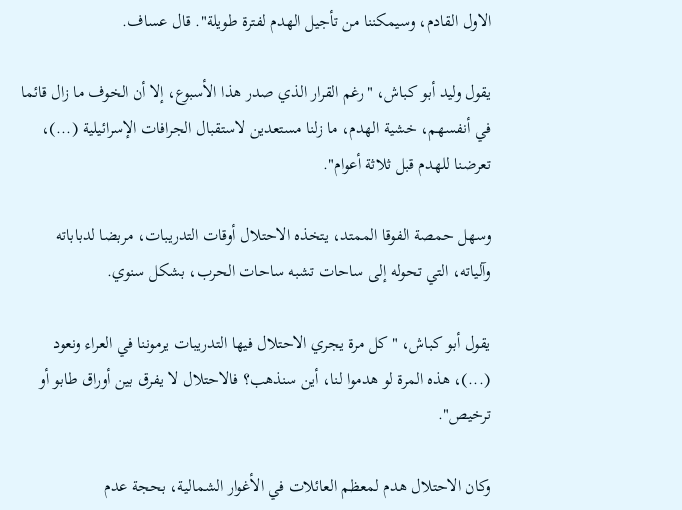الاول القادم، وسيمكننا من تأجيل الهدم لفترة طويلة". قال عساف.

يقول وليد أبو كباش، "رغم القرار الذي صدر هذا الأسبوع، إلا أن الخوف ما زال قائما في أنفسهم، خشية الهدم، ما زلنا مستعدين لاستقبال الجرافات الإسرائيلية (...)، تعرضنا للهدم قبل ثلاثة أعوام".

وسهل حمصة الفوقا الممتد، يتخذه الاحتلال أوقات التدريبات، مربضا لدباباته وآلياته، التي تحوله إلى ساحات تشبه ساحات الحرب، بشكل سنوي.

يقول أبو كباش، "كل مرة يجري الاحتلال فيها التدريبات يرموننا في العراء ونعود (...)، هذه المرة لو هدموا لنا، أين سنذهب؟ فالاحتلال لا يفرق بين أوراق طابو أو ترخيص".

وكان الاحتلال هدم لمعظم العائلات في الأغوار الشمالية، بحجة عدم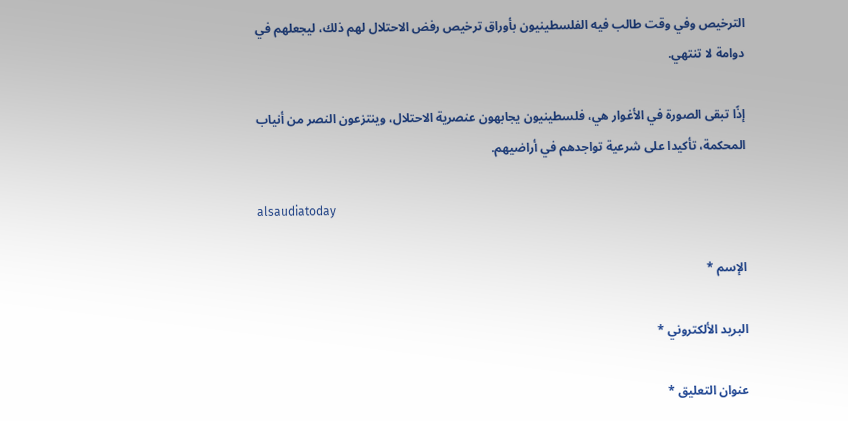الترخيص وفي وقت طالب فيه الفلسطينيون بأوراق ترخيص رفض الاحتلال لهم ذلك، ليجعلهم في دوامة لا تنتهي.

إذًا تبقى الصورة في الأغوار هي، فلسطينيون يجابهون عنصرية الاحتلال، وينتزعون النصر من أنياب المحكمة، تأكيدا على شرعية تواجدهم في أراضيهم.

alsaudiatoday

الإسم *

البريد الألكتروني *

عنوان التعليق *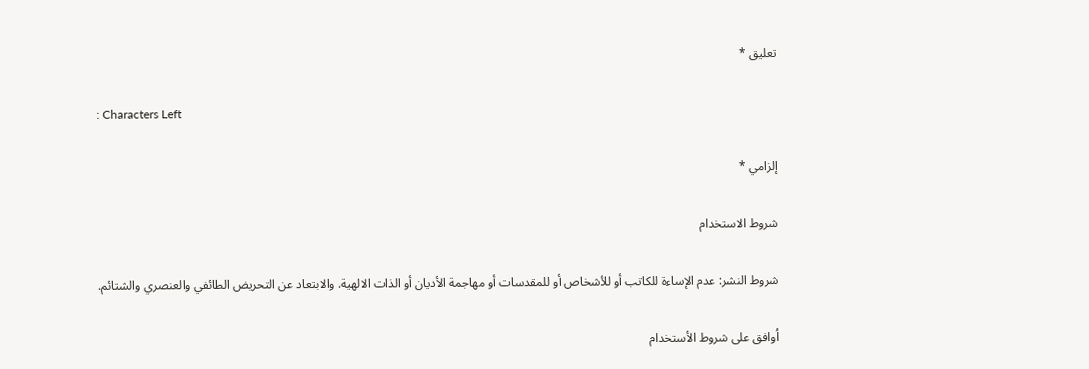تعليق *

: Characters Left

إلزامي *

شروط الاستخدام

شروط النشر: عدم الإساءة للكاتب أو للأشخاص أو للمقدسات أو مهاجمة الأديان أو الذات الالهية. والابتعاد عن التحريض الطائفي والعنصري والشتائم.

اُوافق على شروط الأستخدام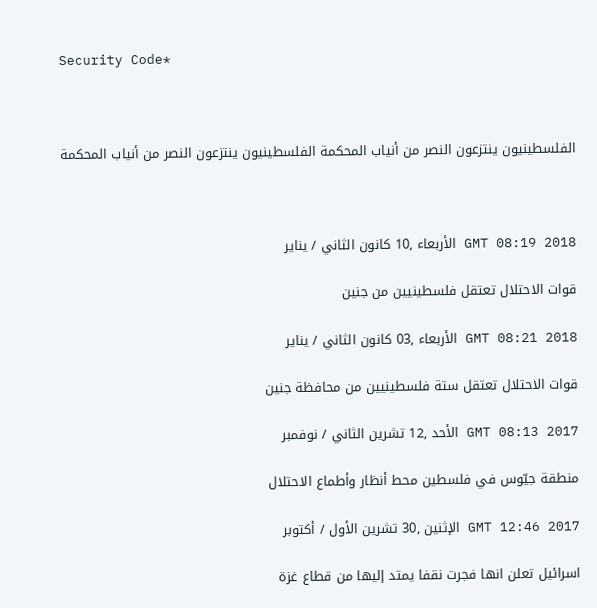Security Code*



الفلسطينيون ينتزعون النصر من أنياب المحكمة الفلسطينيون ينتزعون النصر من أنياب المحكمة



GMT 08:19 2018 الأربعاء ,10 كانون الثاني / يناير

قوات الاحتلال تعتقل فلسطينيين من جنين

GMT 08:21 2018 الأربعاء ,03 كانون الثاني / يناير

قوات الاحتلال تعتقل ستة فلسطينيين من محافظة جنين

GMT 08:13 2017 الأحد ,12 تشرين الثاني / نوفمبر

منطقة جيّوس في فلسطين محط أنظار وأطماع الاحتلال

GMT 12:46 2017 الإثنين ,30 تشرين الأول / أكتوبر

اسرائيل تعلن انها فجرت نقفا يمتد إليها من قطاع غزة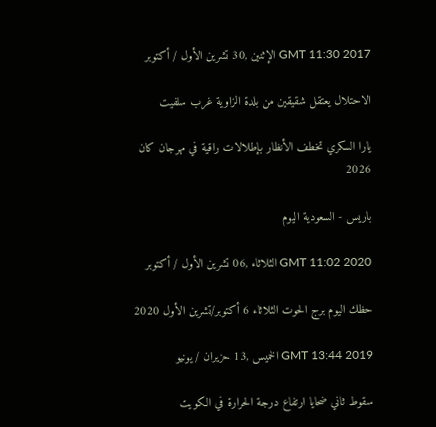GMT 11:30 2017 الإثنين ,30 تشرين الأول / أكتوبر

الاحتلال يعتقل شقيقين من بلدة الزاوية غرب سلفيت

يارا السكري تخطف الأنظار بإطلالات راقية في مهرجان كان 2026

باريس - السعودية اليوم

GMT 11:02 2020 الثلاثاء ,06 تشرين الأول / أكتوبر

حظك اليوم برج الحوت الثلاثاء 6 أكتوبر/تشرين الأول 2020

GMT 13:44 2019 الخميس ,13 حزيران / يونيو

سقوط ثاني ضحايا ارتفاع درجة الحرارة في الكويت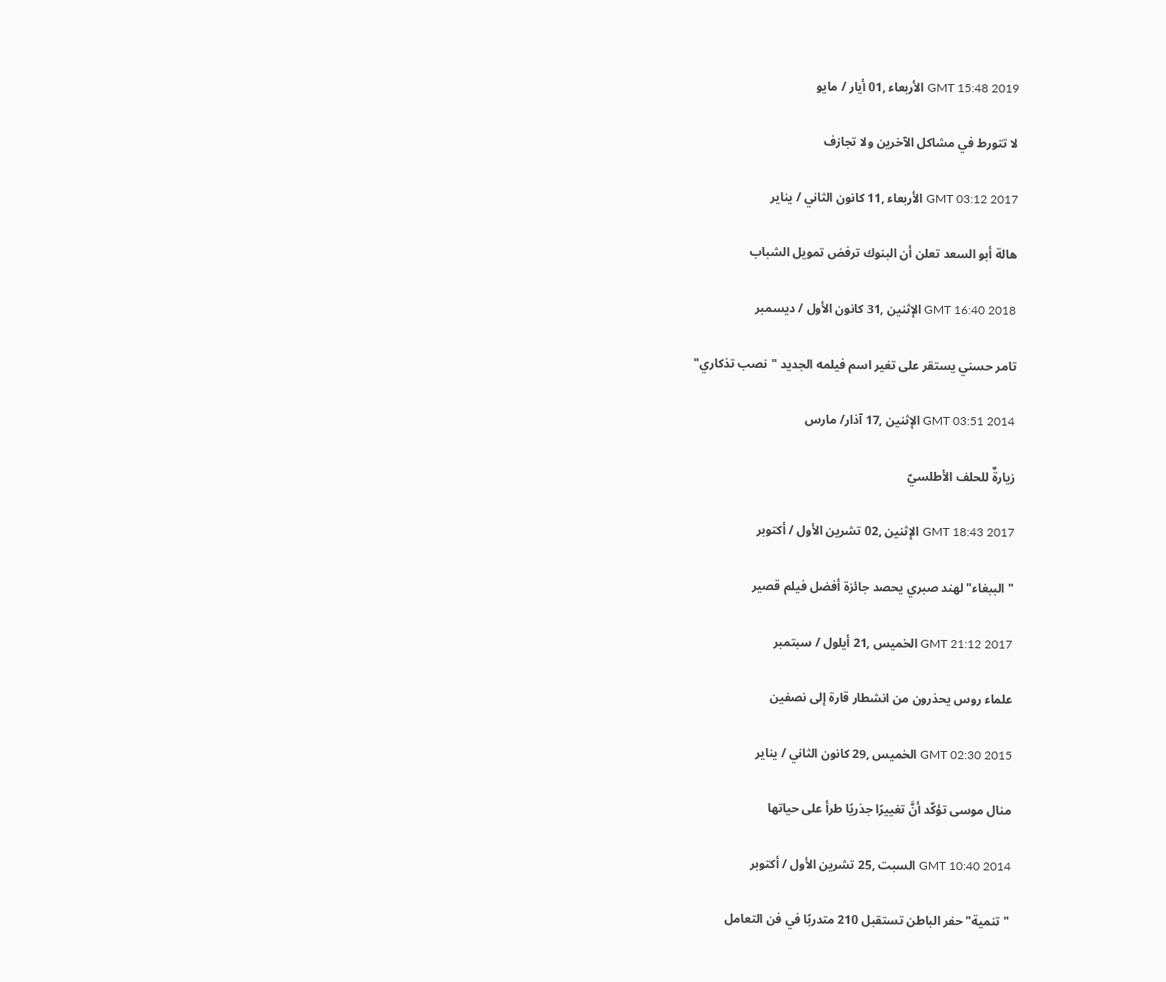GMT 15:48 2019 الأربعاء ,01 أيار / مايو

لا تتورط في مشاكل الآخرين ولا تجازف

GMT 03:12 2017 الأربعاء ,11 كانون الثاني / يناير

هالة أبو السعد تعلن أن البنوك ترفض تمويل الشباب

GMT 16:40 2018 الإثنين ,31 كانون الأول / ديسمبر

تامر حسني يستقر على تغير اسم فيلمه الجديد "نصب تذكاري"

GMT 03:51 2014 الإثنين ,17 آذار/ مارس

زيارةٌ للحلف الأطلسيّ

GMT 18:43 2017 الإثنين ,02 تشرين الأول / أكتوبر

"الببغاء" لهند صبري يحصد جائزة أفضل فيلم قصير

GMT 21:12 2017 الخميس ,21 أيلول / سبتمبر

علماء روس يحذرون من انشطار قارة إلى نصفين

GMT 02:30 2015 الخميس ,29 كانون الثاني / يناير

منال موسى تؤكّد أنَّ تغييرًا جذريًا طرأ على حياتها

GMT 10:40 2014 السبت ,25 تشرين الأول / أكتوبر

"تنمية" حفر الباطن تستقبل 210 متدربًا في فن التعامل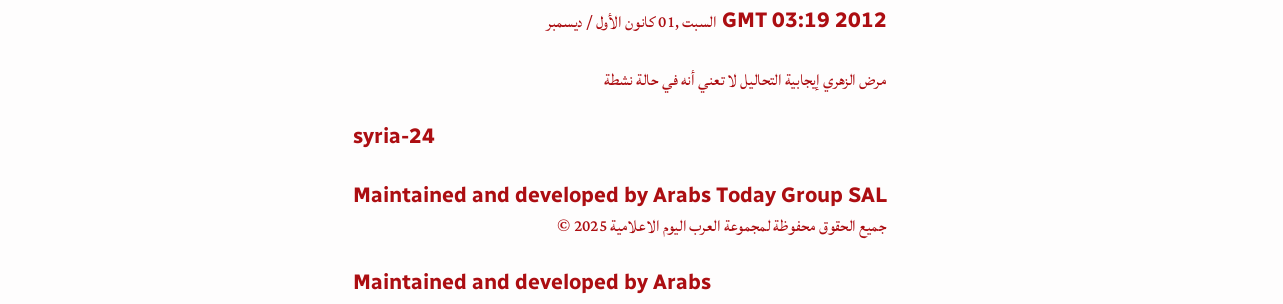GMT 03:19 2012 السبت ,01 كانون الأول / ديسمبر

مرض الزهري إيجابية التحاليل لا تعني أنه في حالة نشطة

syria-24

Maintained and developed by Arabs Today Group SAL
جميع الحقوق محفوظة لمجموعة العرب اليوم الاعلامية 2025 ©

Maintained and developed by Arabs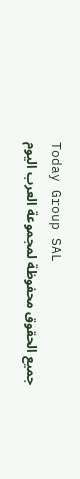Today Group SAL
جميع الحقوق محفوظة لمجموعة العرب اليوم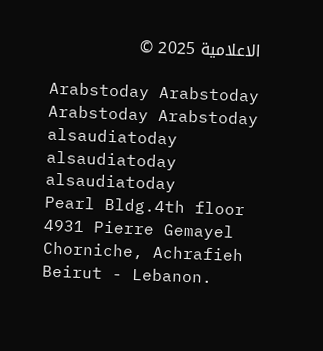الاعلامية 2025 ©

Arabstoday Arabstoday Arabstoday Arabstoday
alsaudiatoday alsaudiatoday alsaudiatoday
Pearl Bldg.4th floor 4931 Pierre Gemayel Chorniche, Achrafieh Beirut - Lebanon.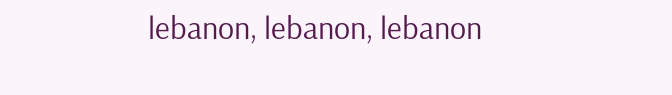lebanon, lebanon, lebanon